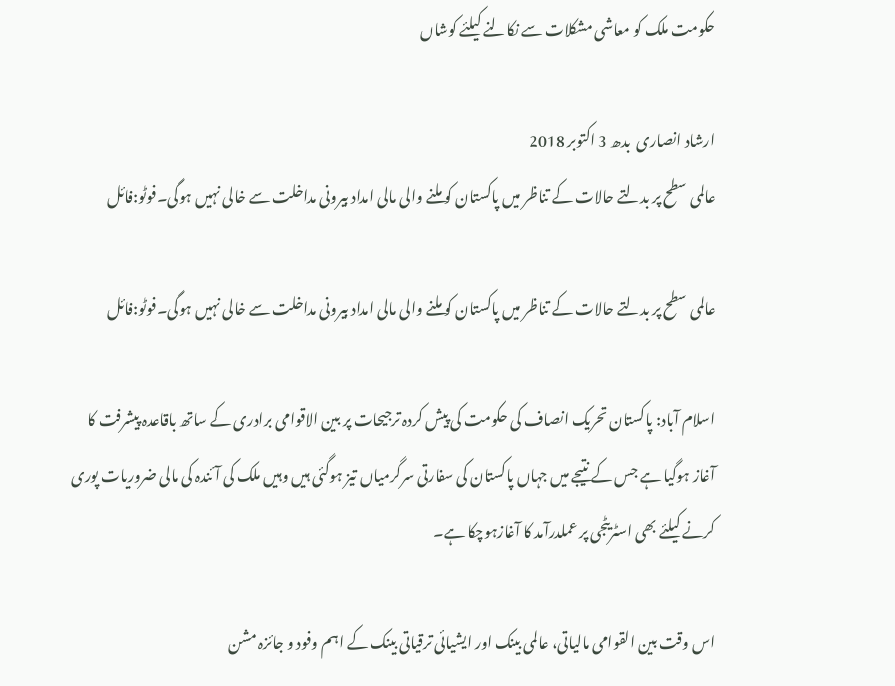حکومت ملک کو معاشی مشکلات سے نکالنے کیلئے کوشاں

ارشاد انصاری  بدھ 3 اکتوبر 2018
عالمی سطح پر بدلتے حالات کے تناظر میں پاکستان کو ملنے والی مالی امداد بیرونی مداخلت سے خالی نہیں ہوگی۔فوٹو:فائل

عالمی سطح پر بدلتے حالات کے تناظر میں پاکستان کو ملنے والی مالی امداد بیرونی مداخلت سے خالی نہیں ہوگی۔فوٹو:فائل

اسلام آباد: پاکستان تحریک انصاف کی حکومت کی پیش کردہ ترجیحات پر بین الاقوامی برادری کے ساتھ باقاعدہ پیشرفت کا آغاز ہوگیا ہے جس کے نتیجے میں جہاں پاکستان کی سفارتی سرگرمیاں تیز ہوگئی ہیں وہیں ملک کی آئندہ کی مالی ضروریات پوری کرنے کیلئے بھی اسٹریٹجی پر عملدرآمد کا آغازہوچکا ہے۔

اس وقت بین القوامی مالیاتی، عالمی بینک اور ایشیائی ترقیاتی بینک کے اہم وفود و جائزہ مشن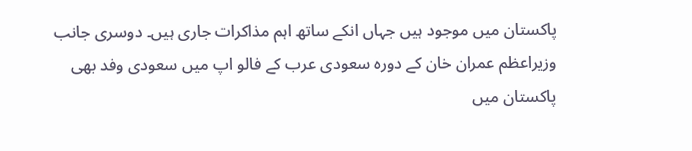پاکستان میں موجود ہیں جہاں انکے ساتھ اہم مذاکرات جاری ہیں۔ دوسری جانب وزیراعظم عمران خان کے دورہ سعودی عرب کے فالو اپ میں سعودی وفد بھی پاکستان میں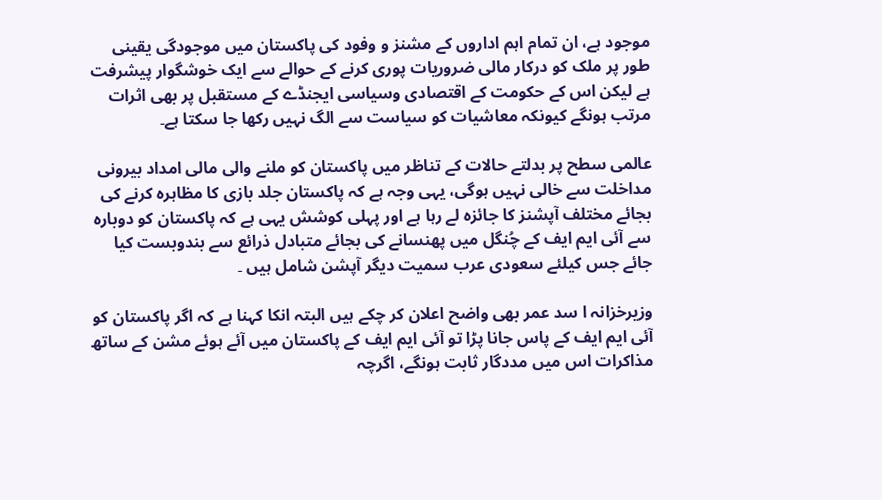موجود ہے، ان تمام اہم اداروں کے مشنز و وفود کی پاکستان میں موجودگی یقینی طور پر ملک کو درکار مالی ضروریات پوری کرنے کے حوالے سے ایک خوشگوار پیشرفت ہے لیکن اس کے حکومت کے اقتصادی وسیاسی ایجنڈے کے مستقبل پر بھی اثرات مرتب ہونگے کیونکہ معاشیات کو سیاست سے الگ نہیں رکھا جا سکتا ہے۔

عالمی سطح پر بدلتے حالات کے تناظر میں پاکستان کو ملنے والی مالی امداد بیرونی مداخلت سے خالی نہیں ہوگی، یہی وجہ ہے کہ پاکستان جلد بازی کا مظاہرہ کرنے کی بجائے مختلف آپشنز کا جائزہ لے رہا ہے اور پہلی کوشش یہی ہے کہ پاکستان کو دوبارہ سے آئی ایم ایف کے چُنگل میں پھنسانے کی بجائے متبادل ذرائع سے بندوبست کیا جائے جس کیلئے سعودی عرب سمیت دیگر آپشن شامل ہیں ۔

وزیرخزانہ ا سد عمر بھی واضح اعلان کر چکے ہیں البتہ انکا کہنا ہے کہ اگر پاکستان کو آئی ایم ایف کے پاس جانا پڑا تو آئی ایم ایف کے پاکستان میں آئے ہوئے مشن کے ساتھ مذاکرات اس میں مددگار ثابت ہونگے، اگرچہ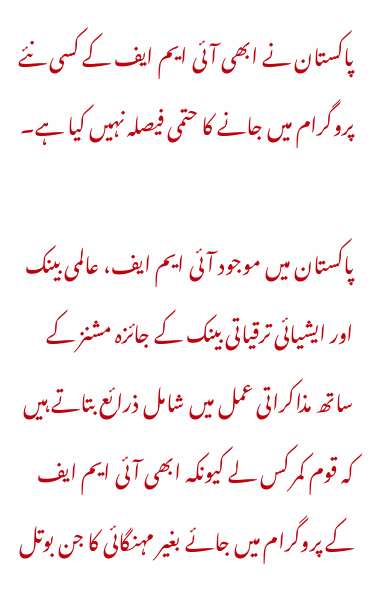پاکستان نے ابھی آئی ایم ایف کے کسی نئے پروگرام میں جانے کا حتمی فیصلہ نہیں کیا ہے۔

پاکستان میں موجود آئی ایم ایف، عالمی بینک اور ایشیائی ترقیاتی بینک کے جائزہ مشنز کے ساتھ مذاکراتی عمل میں شامل ذرائع بتاتے ہیں کہ قوم کمر کس لے کیونکہ ابھی آئی ایم ایف کے پروگرام میں جائے بغیر مہنگائی کا جن بوتل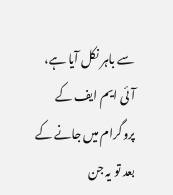سے باہر نکل آیا ہے، آئی ایم ایف کے پروگرام میں جانے کے بعد تو یہ جن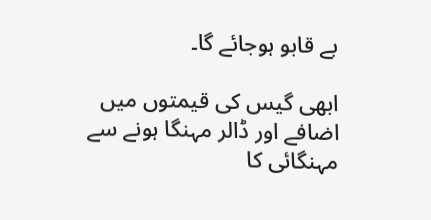بے قابو ہوجائے گا۔

ابھی گیس کی قیمتوں میں اضافے اور ڈالر مہنگا ہونے سے مہنگائی کا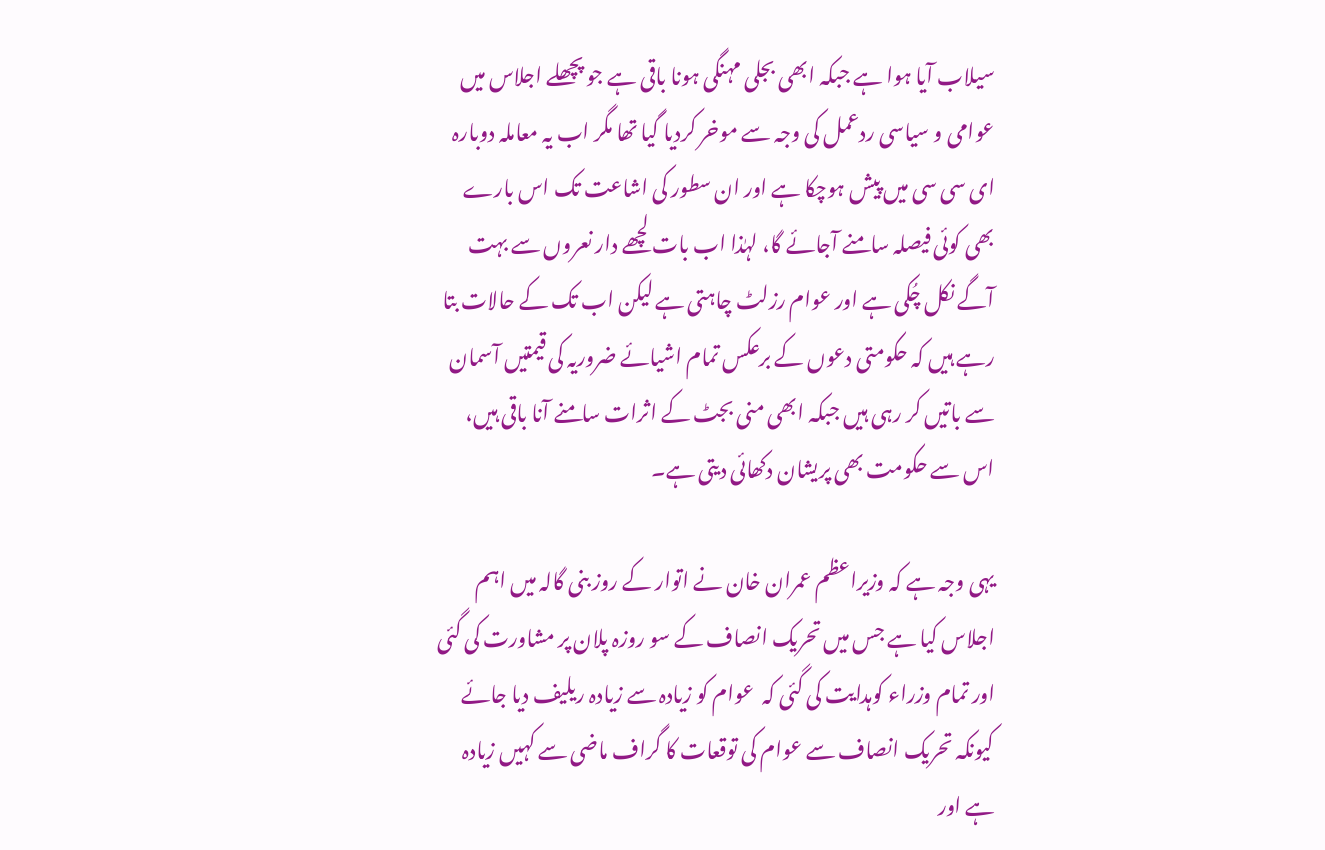سیلاب آیا ہوا ہے جبکہ ابھی بجلی مہنگی ہونا باقی ہے جو پچھلے اجلاس میں عوامی و سیاسی ردعمل کی وجہ سے موخر کردیا گیا تھا مگر اب یہ معاملہ دوبارہ ای سی سی میں پیش ہوچکا ہے اور ان سطور کی اشاعت تک اس بارے بھی کوئی فیصلہ سامنے آجائے گا، لہٰذا اب بات لچھے دار نعروں سے بہت آگے نکل چُکی ہے اور عوام رزلٹ چاہتی ہے لیکن اب تک کے حالات بتا رہے ہیں کہ حکومتی دعوں کے برعکس تمام اشیائے ضروریہ کی قیمتیں آسمان سے باتیں کر رہی ہیں جبکہ ابھی منی بجٹ کے اثرات سامنے آنا باقی ہیں، اس سے حکومت بھی پریشان دکھائی دیتی ہے۔

یہی وجہ ہے کہ وزیراعظم عمران خان نے اتوار کے روز بنی گالہ میں اہم اجلاس کیا ہے جس میں تحریک انصاف کے سو روزہ پلان پر مشاورت کی گئی اور تمام وزراء کوہدایت کی گئی کہ  عوام کو زیادہ سے زیادہ ریلیف دیا جائے کیونکہ تحریک انصاف سے عوام کی توقعات کا گراف ماضی سے کہیں زیادہ ہے اور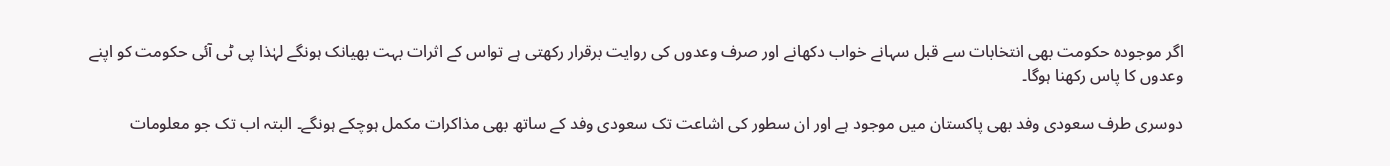اگر موجودہ حکومت بھی انتخابات سے قبل سہانے خواب دکھانے اور صرف وعدوں کی روایت برقرار رکھتی ہے تواس کے اثرات بہت بھیانک ہونگے لہٰذا پی ٹی آئی حکومت کو اپنے وعدوں کا پاس رکھنا ہوگا۔

دوسری طرف سعودی وفد بھی پاکستان میں موجود ہے اور ان سطور کی اشاعت تک سعودی وفد کے ساتھ بھی مذاکرات مکمل ہوچکے ہونگے۔ البتہ اب تک جو معلومات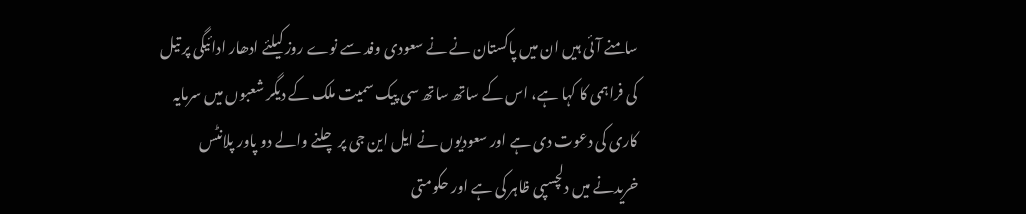سامنے آئی ہیں ان میں پاکستان نے نے سعودی وفد سے نوے روز کیلئے ادھار ادائیگی پر تیل کی فراہمی کا کہا ہے، اس کے ساتھ ساتھ سی پیک سمیت ملک کے دیگر شعبوں میں سرمایہ کاری کی دعوت دی ہے اور سعودیوں نے ایل این جی پر چلنے والے دو پاور پلانٹس خریدنے میں دلچسپی ظاہر کی ہے اور حکومتی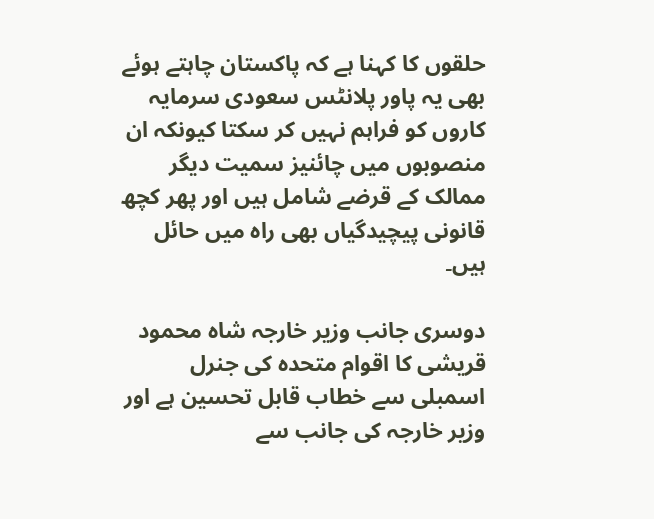حلقوں کا کہنا ہے کہ پاکستان چاہتے ہوئے بھی یہ پاور پلانٹس سعودی سرمایہ کاروں کو فراہم نہیں کر سکتا کیونکہ ان منصوبوں میں چائنیز سمیت دیگر ممالک کے قرضے شامل ہیں اور پھر کچھ قانونی پیچیدگیاں بھی راہ میں حائل ہیں۔

دوسری جانب وزیر خارجہ شاہ محمود قریشی کا اقوام متحدہ کی جنرل اسمبلی سے خطاب قابل تحسین ہے اور وزیر خارجہ کی جانب سے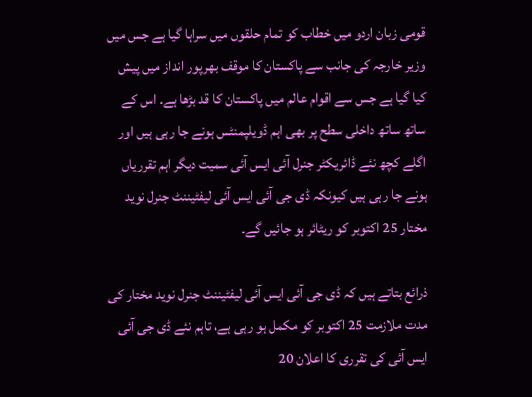قومی زبان اردو میں خطاب کو تمام حلقوں میں سراہا گیا ہے جس میں وزیر خارجہ کی جانب سے پاکستان کا موقف بھرپور انداز میں پیش کیا گیا ہے جس سے اقوام عالم میں پاکستان کا قد بڑھا ہے۔ اس کے ساتھ ساتھ داخلی سطح پر بھی اہم ڈویلپمنٹس ہونے جا رہی ہیں اور اگلے کچھ نئے ڈائریکٹر جنرل آئی ایس آئی سمیت دیگر اہم تقرریاں ہونے جا رہی ہیں کیونکہ ڈی جی آئی ایس آئی لیفٹیننٹ جنرل نوید مختار 25 اکتوبر کو ریٹائر ہو جائیں گے۔

ذرائع بتاتے ہیں کہ ڈی جی آئی ایس آئی لیفٹیننٹ جنرل نوید مختار کی مدت ملازمت 25 اکتوبر کو مکمل ہو رہی ہے، تاہم نئے ڈی جی آئی ایس آئی کی تقرری کا اعلان 20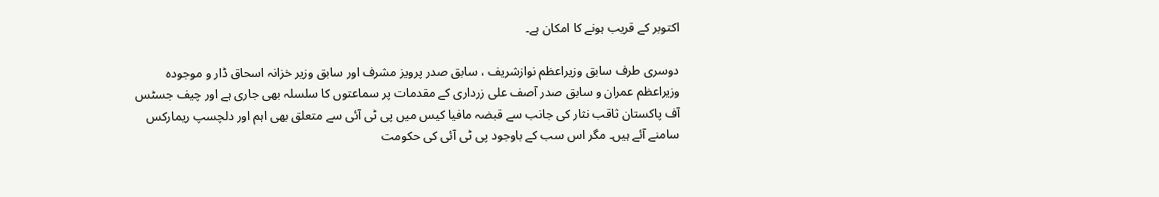اکتوبر کے قریب ہونے کا امکان ہے۔

دوسری طرف سابق وزیراعظم نوازشریف ، سابق صدر پرویز مشرف اور سابق وزیر خزانہ اسحاق ڈار و موجودہ وزیراعظم عمران و سابق صدر آصف علی زرداری کے مقدمات پر سماعتوں کا سلسلہ بھی جاری ہے اور چیف جسٹس آف پاکستان ثاقب نثار کی جانب سے قبضہ مافیا کیس میں پی ٹی آئی سے متعلق بھی اہم اور دلچسپ ریمارکس سامنے آئے ہیں۔ مگر اس سب کے باوجود پی ٹی آئی کی حکومت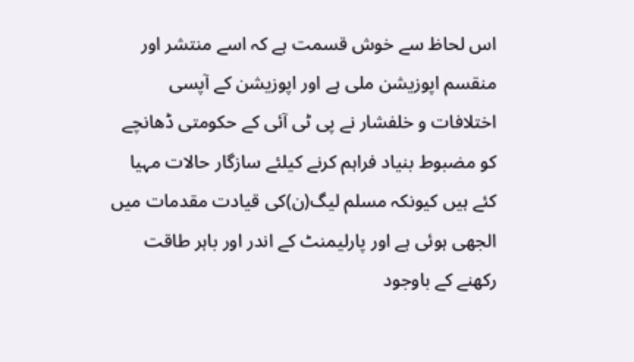اس لحاظ سے خوش قسمت ہے کہ اسے منتشر اور منقسم اپوزیشن ملی ہے اور اپوزیشن کے آپسی اختلافات و خلفشار نے پی ٹی آئی کے حکومتی ڈھانچے کو مضبوط بنیاد فراہم کرنے کیلئے سازگار حالات مہیا کئے ہیں کیونکہ مسلم لیگ(ن)کی قیادت مقدمات میں الجھی ہوئی ہے اور پارلیمنٹ کے اندر اور باہر طاقت رکھنے کے باوجود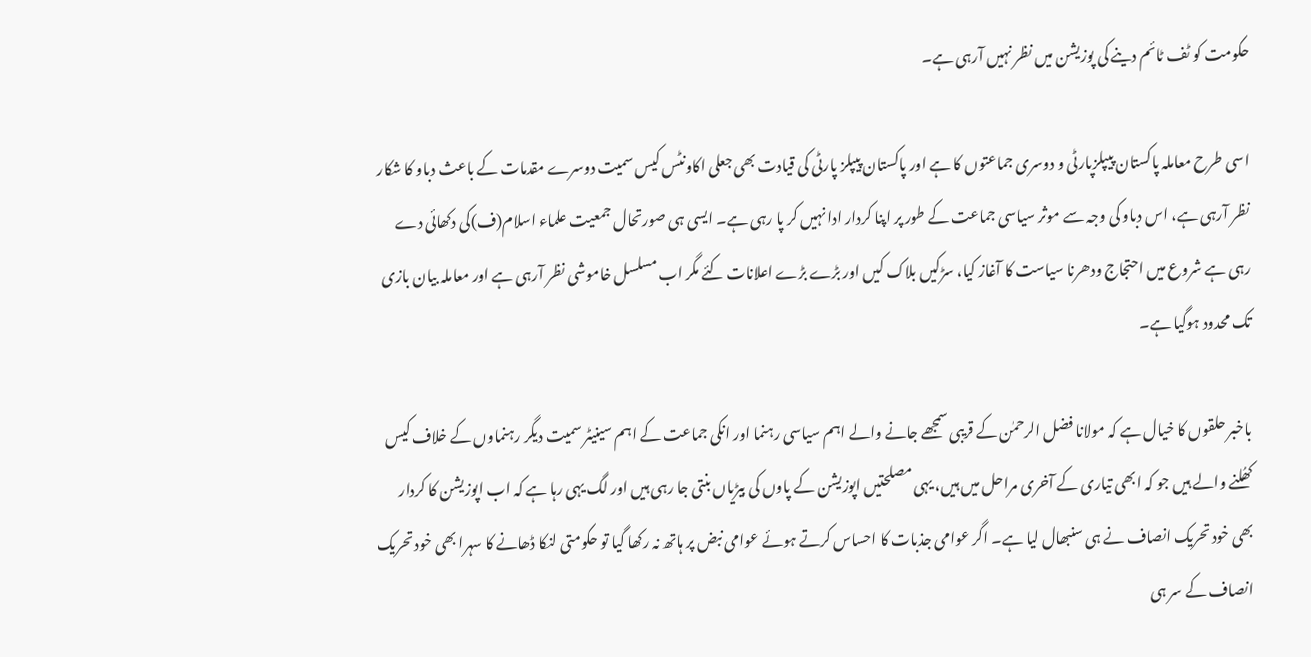حکومت کو ٹف ٹائم دینے کی پوزیشن میں نظر نہیں آرہی ہے۔

اسی طرح معاملہ پاکستان پیپلزپارٹی و دوسری جماعتوں کا ہے اور پاکستان پیپلز پارٹی کی قیادت بھی جعلی اکاونٹس کیس سمیت دوسرے مقدمات کے باعث دباو کا شکار نظر آرہی ہے، اس دباو کی وجہ سے موثر سیاسی جماعت کے طور پر اپنا کردار ادا نہیں کر پا رہی ہے۔ ایسی ہی صورتحال جمعیت علماء اسلام(ف)کی دکھائی دے رہی ہے شروع میں احتجاج ودھرنا سیاست کا آغاز کیا، سڑکیں بلاک کیں اور بڑے بڑے اعلانات کئے مگر اب مسلسل خاموشی نظر آرہی ہے اور معاملہ بیان بازی تک محدود ہوگیا ہے۔

باخبر حلقوں کا خیال ہے کہ مولانا فضل الرحمٰن کے قریبی سمجھے جانے والے اہم سیاسی رہنما اور انکی جماعت کے اہم سینیٹر سمیت دیگر رہنماوں کے خلاف کیس کھُلنے والے ہیں جو کہ ابھی تیاری کے آخری مراحل میں ہیں، یہی مصلحتیں اپوزیشن کے پاوں کی بیڑیاں بنتی جا رہی ہیں اور لگ یہی رہا ہے کہ اب اپوزیشن کا کردار بھی خود تحریک انصاف نے ہی سنبھال لیا ہے۔ اگر عوامی جذبات کا احساس کرتے ہوئے عوامی نبض پر ہاتھ نہ رکھا گیا تو حکومتی لنکا ڈھانے کا سہرا بھی خود تحریک انصاف کے سر ہی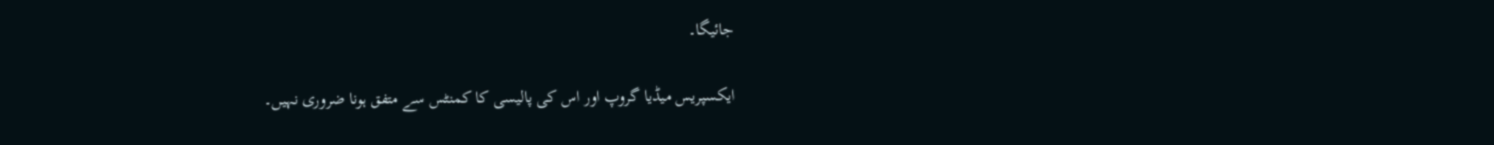جائیگا۔

ایکسپریس میڈیا گروپ اور اس کی پالیسی کا کمنٹس سے متفق ہونا ضروری نہیں۔